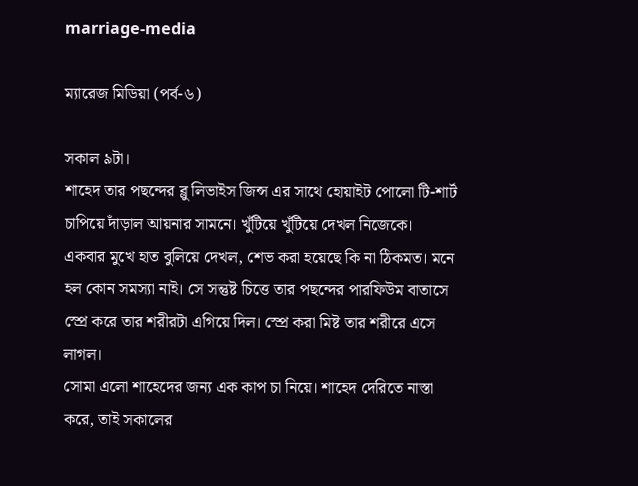marriage-media

ম্যারেজ মিডিয়া (পর্ব-৬)

সকাল ৯টা।
শাহেদ তার পছন্দের ব্লু লিভাইস জিন্স এর সাথে হোয়াইট পোলো টি-শার্ট চাপিয়ে দাঁড়াল আয়নার সামনে। খুঁটিয়ে খুঁটিয়ে দেখল নিজেকে। একবার মুখে হাত বুলিয়ে দেখল, শেভ করা হয়েছে কি না ঠিকমত। মনে হল কোন সমস্যা নাই। সে সন্তুষ্ট চিত্তে তার পছন্দের পারফিউম বাতাসে স্প্রে করে তার শরীরটা এগিয়ে দিল। স্প্রে করা মিষ্ট তার শরীরে এসে লাগল।
সোমা এলো শাহেদের জন্য এক কাপ চা নিয়ে। শাহেদ দেরিতে নাস্তা করে, তাই সকালের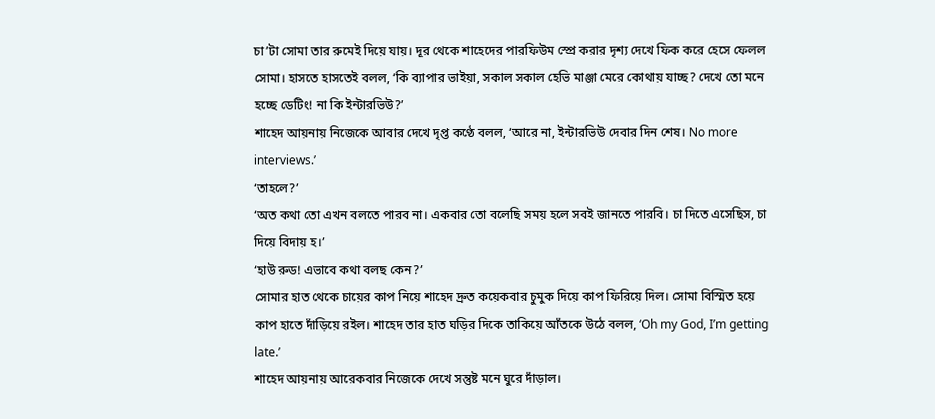চা’টা সোমা তার রুমেই দিয়ে যায়। দূর থেকে শাহেদের পারফিউম স্প্রে করার দৃশ্য দেখে ফিক করে হেসে ফেলল সোমা। হাসতে হাসতেই বলল, ‘কি ব্যাপার ভাইয়া, সকাল সকাল হেভি মাঞ্জা মেরে কোথায় যাচ্ছ? দেখে তো মনে হচ্ছে ডেটিং! না কি ইন্টারভিউ?’
শাহেদ আয়নায় নিজেকে আবার দেখে দৃপ্ত কণ্ঠে বলল, ‘আরে না, ইন্টারভিউ দেবার দিন শেষ। No more interviews.’
‘তাহলে?’
‘অত কথা তো এখন বলতে পারব না। একবার তো বলেছি সময় হলে সবই জানতে পারবি। চা দিতে এসেছিস, চা দিয়ে বিদায় হ।’
‘হাউ রুড! এভাবে কথা বলছ কেন?’
সোমার হাত থেকে চায়ের কাপ নিয়ে শাহেদ দ্রুত কয়েকবার চুমুক দিয়ে কাপ ফিরিয়ে দিল। সোমা বিস্মিত হয়ে কাপ হাতে দাঁড়িয়ে রইল। শাহেদ তার হাত ঘড়ির দিকে তাকিয়ে আঁতকে উঠে বলল, ‘Oh my God, I’m getting late.’
শাহেদ আয়নায় আরেকবার নিজেকে দেখে সন্তুষ্ট মনে ঘুরে দাঁড়াল।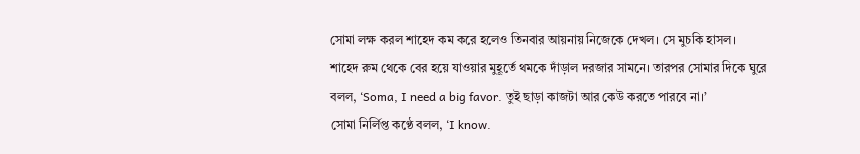সোমা লক্ষ করল শাহেদ কম করে হলেও তিনবার আয়নায় নিজেকে দেখল। সে মুচকি হাসল।
শাহেদ রুম থেকে বের হয়ে যাওয়ার মুহূর্তে থমকে দাঁড়াল দরজার সামনে। তারপর সোমার দিকে ঘুরে বলল, ‘Soma, I need a big favor. তুই ছাড়া কাজটা আর কেউ করতে পারবে না।’
সোমা নির্লিপ্ত কণ্ঠে বলল, ‘I know.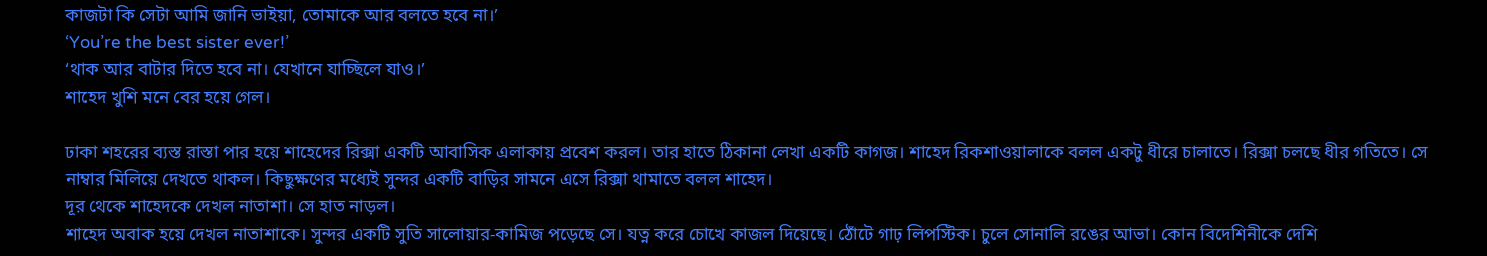কাজটা কি সেটা আমি জানি ভাইয়া, তোমাকে আর বলতে হবে না।’
‘You’re the best sister ever!’
‘থাক আর বাটার দিতে হবে না। যেখানে যাচ্ছিলে যাও।’
শাহেদ খুশি মনে বের হয়ে গেল।

ঢাকা শহরের ব্যস্ত রাস্তা পার হয়ে শাহেদের রিক্সা একটি আবাসিক এলাকায় প্রবেশ করল। তার হাতে ঠিকানা লেখা একটি কাগজ। শাহেদ রিকশাওয়ালাকে বলল একটু ধীরে চালাতে। রিক্সা চলছে ধীর গতিতে। সে নাম্বার মিলিয়ে দেখতে থাকল। কিছুক্ষণের মধ্যেই সুন্দর একটি বাড়ির সামনে এসে রিক্সা থামাতে বলল শাহেদ।
দূর থেকে শাহেদকে দেখল নাতাশা। সে হাত নাড়ল।
শাহেদ অবাক হয়ে দেখল নাতাশাকে। সুন্দর একটি সুতি সালোয়ার-কামিজ পড়েছে সে। যত্ন করে চোখে কাজল দিয়েছে। ঠোঁটে গাঢ় লিপস্টিক। চুলে সোনালি রঙের আভা। কোন বিদেশিনীকে দেশি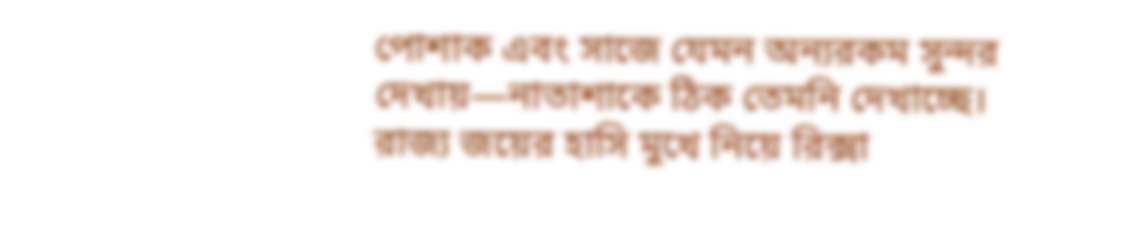পোশাক এবং সাজে যেমন অন্যরকম সুন্দর দেখায়—নাতাশাকে ঠিক তেমনি দেখাচ্ছে।
রাজ্য জয়ের হাসি মুখে নিয়ে রিক্সা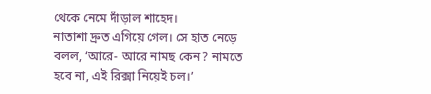থেকে নেমে দাঁড়াল শাহেদ।
নাতাশা দ্রুত এগিয়ে গেল। সে হাত নেড়ে বলল, ‘আরে- আরে নামছ কেন? নামতে হবে না, এই রিক্সা নিয়েই চল।’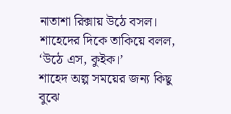নাতাশা রিক্সায় উঠে বসল। শাহেদের দিকে তাকিয়ে বলল, ‘উঠে এস, কুইক।’
শাহেদ অল্প সময়ের জন্য কিছু বুঝে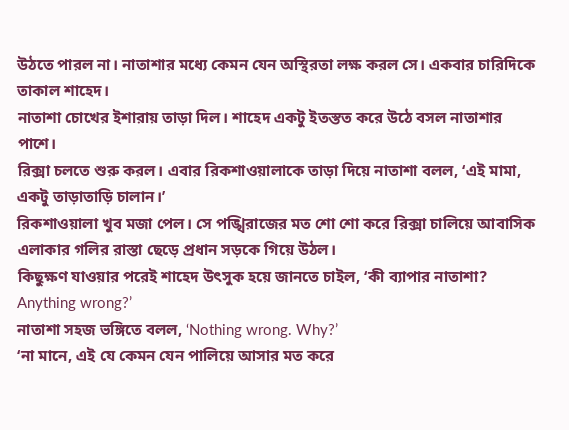উঠতে পারল না। নাতাশার মধ্যে কেমন যেন অস্থিরতা লক্ষ করল সে। একবার চারিদিকে তাকাল শাহেদ।
নাতাশা চোখের ইশারায় তাড়া দিল। শাহেদ একটু ইতস্তত করে উঠে বসল নাতাশার পাশে।
রিক্সা চলতে শুরু করল। এবার রিকশাওয়ালাকে তাড়া দিয়ে নাতাশা বলল, ‘এই মামা, একটু তাড়াতাড়ি চালান।’
রিকশাওয়ালা খুব মজা পেল। সে পঙ্খিরাজের মত শো শো করে রিক্সা চালিয়ে আবাসিক এলাকার গলির রাস্তা ছেড়ে প্রধান সড়কে গিয়ে উঠল।
কিছুক্ষণ যাওয়ার পরেই শাহেদ উৎসুক হয়ে জানতে চাইল, ‘কী ব্যাপার নাতাশা? Anything wrong?’
নাতাশা সহজ ভঙ্গিতে বলল, ‘Nothing wrong. Why?’
‘না মানে, এই যে কেমন যেন পালিয়ে আসার মত করে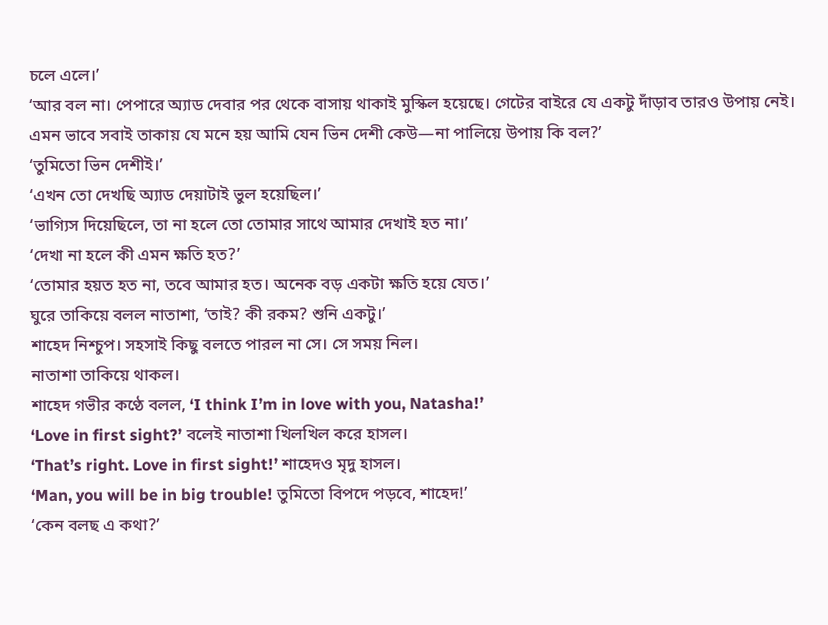চলে এলে।’
‘আর বল না। পেপারে অ্যাড দেবার পর থেকে বাসায় থাকাই মুস্কিল হয়েছে। গেটের বাইরে যে একটু দাঁড়াব তারও উপায় নেই। এমন ভাবে সবাই তাকায় যে মনে হয় আমি যেন ভিন দেশী কেউ—না পালিয়ে উপায় কি বল?’
‘তুমিতো ভিন দেশীই।’
‘এখন তো দেখছি অ্যাড দেয়াটাই ভুল হয়েছিল।’
‘ভাগ্যিস দিয়েছিলে, তা না হলে তো তোমার সাথে আমার দেখাই হত না।’
‘দেখা না হলে কী এমন ক্ষতি হত?’
‘তোমার হয়ত হত না, তবে আমার হত। অনেক বড় একটা ক্ষতি হয়ে যেত।’
ঘুরে তাকিয়ে বলল নাতাশা, ‘তাই? কী রকম? শুনি একটু।’
শাহেদ নিশ্চুপ। সহসাই কিছু বলতে পারল না সে। সে সময় নিল।
নাতাশা তাকিয়ে থাকল।
শাহেদ গভীর কণ্ঠে বলল, ‘I think I’m in love with you, Natasha!’
‘Love in first sight?’ বলেই নাতাশা খিলখিল করে হাসল।
‘That’s right. Love in first sight!’ শাহেদও মৃদু হাসল।
‘Man, you will be in big trouble! তুমিতো বিপদে পড়বে, শাহেদ!’
‘কেন বলছ এ কথা?’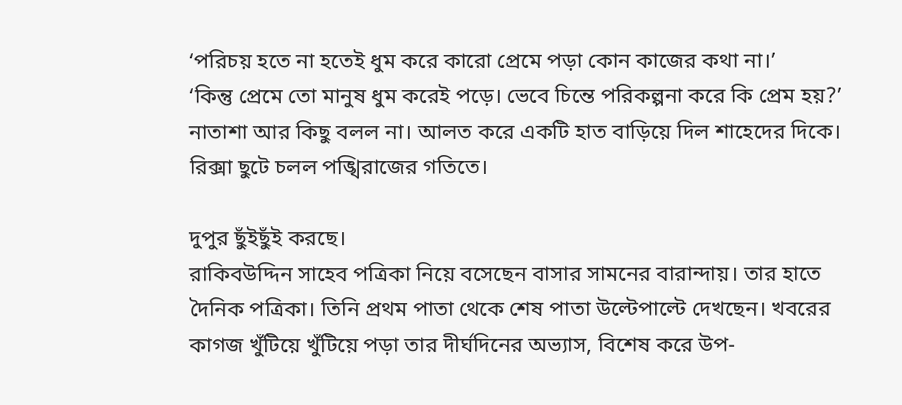‘পরিচয় হতে না হতেই ধুম করে কারো প্রেমে পড়া কোন কাজের কথা না।’
‘কিন্তু প্রেমে তো মানুষ ধুম করেই পড়ে। ভেবে চিন্তে পরিকল্পনা করে কি প্রেম হয়?’
নাতাশা আর কিছু বলল না। আলত করে একটি হাত বাড়িয়ে দিল শাহেদের দিকে।
রিক্সা ছুটে চলল পঙ্খিরাজের গতিতে।

দুপুর ছুঁইছুঁই করছে।
রাকিবউদ্দিন সাহেব পত্রিকা নিয়ে বসেছেন বাসার সামনের বারান্দায়। তার হাতে দৈনিক পত্রিকা। তিনি প্রথম পাতা থেকে শেষ পাতা উল্টেপাল্টে দেখছেন। খবরের কাগজ খুঁটিয়ে খুঁটিয়ে পড়া তার দীর্ঘদিনের অভ্যাস, বিশেষ করে উপ-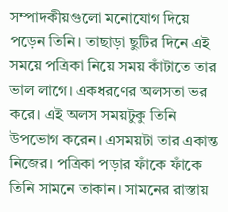সম্পাদকীয়গুলো মনোযোগ দিয়ে পড়েন তিনি। তাছাড়া ছুটির দিনে এই সময়ে পত্রিকা নিয়ে সময় কাঁটাতে তার ভাল লাগে। একধরণের অলসতা ভর করে। এই অলস সময়টুকু তিনি উপভোগ করেন। এসময়টা তার একান্ত নিজের। পত্রিকা পড়ার ফাঁকে ফাঁকে তিনি সামনে তাকান। সামনের রাস্তায়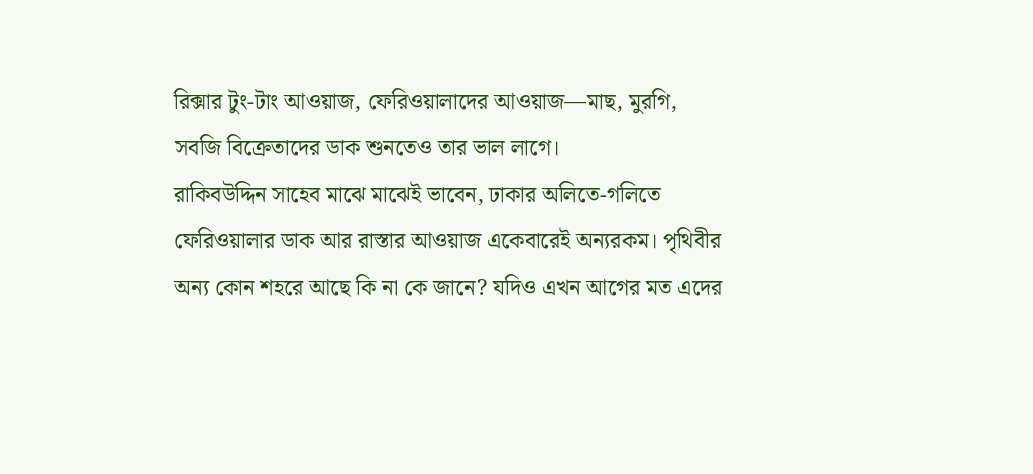রিক্সার টুং-টাং আওয়াজ, ফেরিওয়ালাদের আওয়াজ—মাছ, মুরগি, সবজি বিক্রেতাদের ডাক শুনতেও তার ভাল লাগে।
রাকিবউদ্দিন সাহেব মাঝে মাঝেই ভাবেন, ঢাকার অলিতে-গলিতে ফেরিওয়ালার ডাক আর রাস্তার আওয়াজ একেবারেই অন্যরকম। পৃথিবীর অন্য কোন শহরে আছে কি না কে জানে? যদিও এখন আগের মত এদের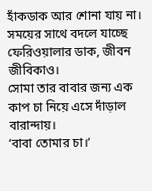হাঁকডাক আর শোনা যায় না। সময়ের সাথে বদলে যাচ্ছে ফেরিওয়ালার ডাক, জীবন জীবিকাও।
সোমা তার বাবার জন্য এক কাপ চা নিয়ে এসে দাঁড়াল বারান্দায়।
‘বাবা তোমার চা।’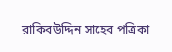রাকিবউদ্দিন সাহেব পত্রিকা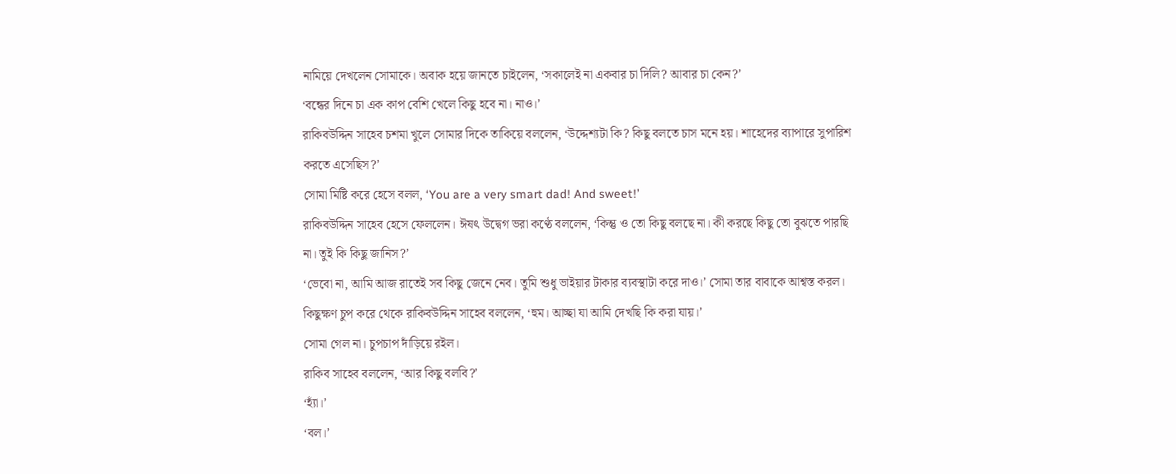নামিয়ে দেখলেন সোমাকে। অবাক হয়ে জানতে চাইলেন, ‘সকালেই না একবার চা দিলি? আবার চা কেন?’
‘বন্ধের দিনে চা এক কাপ বেশি খেলে কিছু হবে না। নাও।’
রাকিবউদ্দিন সাহেব চশমা খুলে সোমার দিকে তাকিয়ে বললেন, ‘উদ্দেশ্যটা কি? কিছু বলতে চাস মনে হয়। শাহেদের ব্যাপারে সুপারিশ করতে এসেছিস?’
সোমা মিষ্টি করে হেসে বলল, ‘You are a very smart dad! And sweet!’
রাকিবউদ্দিন সাহেব হেসে ফেললেন। ঈষৎ উদ্বেগ ভরা কণ্ঠে বললেন, ‘কিন্তু ও তো কিছু বলছে না। কী করছে কিছু তো বুঝতে পারছি না। তুই কি কিছু জানিস?’
‘ভেবো না, আমি আজ রাতেই সব কিছু জেনে নেব। তুমি শুধু ভাইয়ার টাকার ব্যবস্থাটা করে দাও।’ সোমা তার বাবাকে আশ্বস্ত করল।
কিছুক্ষণ চুপ করে থেকে রাকিবউদ্দিন সাহেব বললেন, ‘হুম। আচ্ছা যা আমি দেখছি কি করা যায়।’
সোমা গেল না। চুপচাপ দাঁড়িয়ে রইল।
রাকিব সাহেব বললেন, ‘আর কিছু বলবি?’
‘হ্যাঁ।’
‘বল।’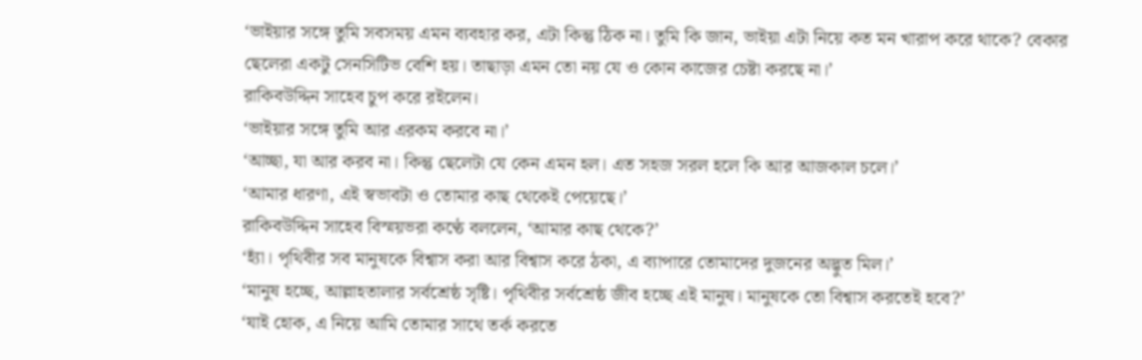‘ভাইয়ার সঙ্গে তুমি সবসময় এমন ব্যবহার কর, এটা কিন্তু ঠিক না। তুমি কি জান, ভাইয়া এটা নিয়ে কত মন খারাপ করে থাকে? বেকার ছেলেরা একটু সেনসিটিভ বেশি হয়। তাছাড়া এমন তো নয় যে ও কোন কাজের চেষ্টা করছে না।’
রাকিবউদ্দিন সাহেব চুপ করে রইলেন।
‘ভাইয়ার সঙ্গে তুমি আর এরকম করবে না।’
‘আচ্ছা, যা আর করব না। কিন্তু ছেলেটা যে কেন এমন হল। এত সহজ সরল হলে কি আর আজকাল চলে।’
‘আমার ধারণা, এই স্বভাবটা ও তোমার কাছ থেকেই পেয়েছে।’
রাকিবউদ্দিন সাহেব বিস্ময়ভরা কণ্ঠে বললেন, ‘আমার কাছ থেকে?’
‘হ্যাঁ। পৃথিবীর সব মানুষকে বিশ্বাস করা আর বিশ্বাস করে ঠকা, এ ব্যাপারে তোমাদের দুজনের অদ্ভুত মিল।’
‘মানুষ হচ্ছে, আল্লাহতালার সর্বশ্রেষ্ঠ সৃষ্টি। পৃথিবীর সর্বশ্রেষ্ঠ জীব হচ্ছে এই মানুষ। মানুষকে তো বিশ্বাস করতেই হবে?’
‘যাই হোক, এ নিয়ে আমি তোমার সাথে তর্ক করতে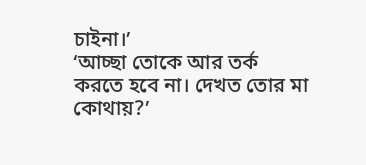চাইনা।’
‘আচ্ছা তোকে আর তর্ক করতে হবে না। দেখত তোর মা কোথায়?’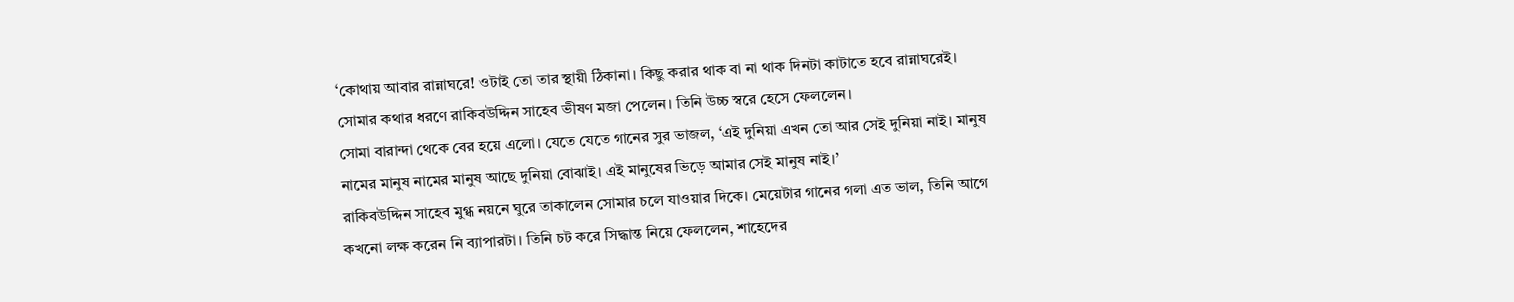‘কোথায় আবার রান্নাঘরে! ওটাই তো তার স্থায়ী ঠিকানা। কিছু করার থাক বা না থাক দিনটা কাটাতে হবে রান্নাঘরেই।
সোমার কথার ধরণে রাকিবউদ্দিন সাহেব ভীষণ মজা পেলেন। তিনি উচ্চ স্বরে হেসে ফেললেন।
সোমা বারান্দা থেকে বের হয়ে এলো। যেতে যেতে গানের সুর ভাজল, ‘এই দুনিয়া এখন তো আর সেই দুনিয়া নাই। মানুষ নামের মানুষ নামের মানুষ আছে দুনিয়া বোঝাই। এই মানুষের ভিড়ে আমার সেই মানুষ নাই।’
রাকিবউদ্দিন সাহেব মুগ্ধ নয়নে ঘুরে তাকালেন সোমার চলে যাওয়ার দিকে। মেয়েটার গানের গলা এত ভাল, তিনি আগে কখনো লক্ষ করেন নি ব্যাপারটা। তিনি চট করে সিদ্ধান্ত নিয়ে ফেললেন, শাহেদের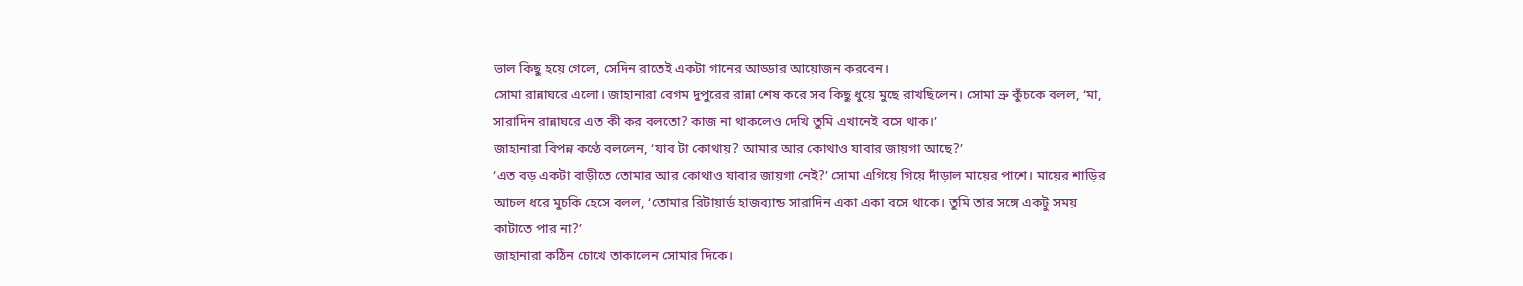ভাল কিছু হয়ে গেলে, সেদিন রাতেই একটা গানের আড্ডার আয়োজন করবেন।
সোমা রান্নাঘরে এলো। জাহানারা বেগম দুপুরের রান্না শেষ করে সব কিছু ধুয়ে মুছে রাখছিলেন। সোমা ভ্রু কুঁচকে বলল, ‘মা, সারাদিন রান্নাঘরে এত কী কর বলতো? কাজ না থাকলেও দেখি তুমি এখানেই বসে থাক।’
জাহানারা বিপন্ন কণ্ঠে বললেন, ‘যাব টা কোথায়? আমার আর কোথাও যাবার জায়গা আছে?’
‘এত বড় একটা বাড়ীতে তোমার আর কোথাও যাবার জায়গা নেই?’ সোমা এগিয়ে গিয়ে দাঁড়াল মায়ের পাশে। মায়ের শাড়ির আচল ধরে মুচকি হেসে বলল, ‘তোমার রিটায়ার্ড হাজব্যান্ড সারাদিন একা একা বসে থাকে। তুমি তার সঙ্গে একটু সময় কাটাতে পার না?’
জাহানারা কঠিন চোখে তাকালেন সোমার দিকে।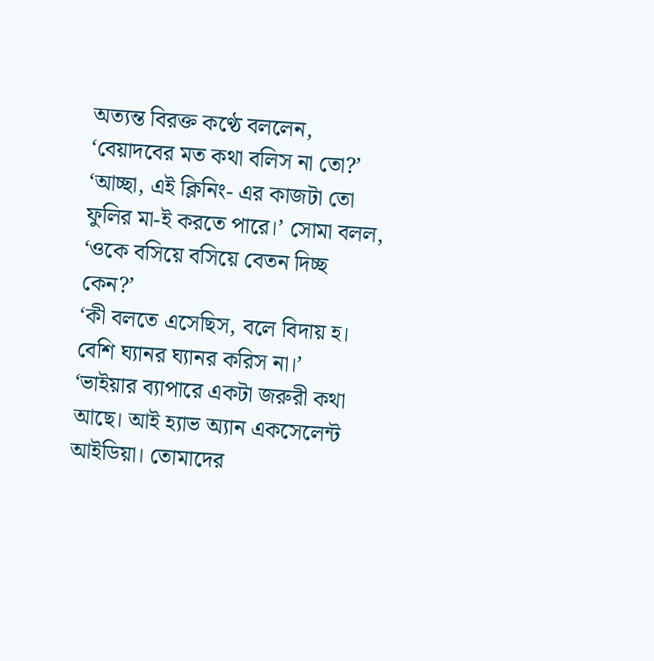অত্যন্ত বিরক্ত কণ্ঠে বললেন, ‘বেয়াদবের মত কথা বলিস না তো?’
‘আচ্ছা, এই ক্লিনিং- এর কাজটা তো ফুলির মা-ই করতে পারে।’ সোমা বলল, ‘ওকে বসিয়ে বসিয়ে বেতন দিচ্ছ কেন?’
‘কী বলতে এসেছিস, বলে বিদায় হ। বেশি ঘ্যানর ঘ্যানর করিস না।’
‘ভাইয়ার ব্যাপারে একটা জরুরী কথা আছে। আই হ্যাভ অ্যান একসেলেন্ট আইডিয়া। তোমাদের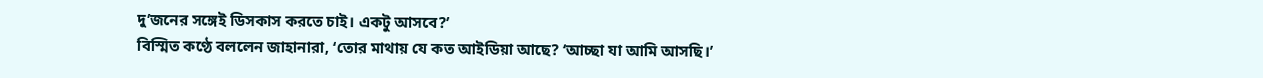দু’জনের সঙ্গেই ডিসকাস করতে চাই। একটু আসবে?’
বিস্মিত কণ্ঠে বললেন জাহানারা, ‘তোর মাথায় যে কত আইডিয়া আছে? ‘আচ্ছা যা আমি আসছি।’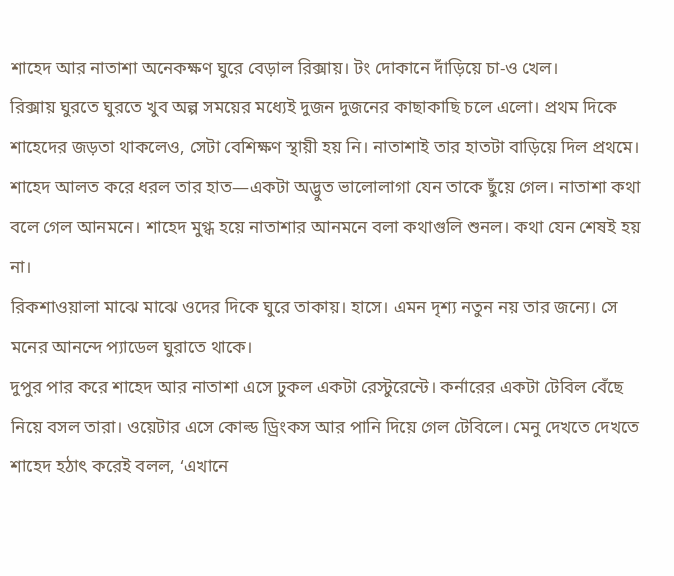শাহেদ আর নাতাশা অনেকক্ষণ ঘুরে বেড়াল রিক্সায়। টং দোকানে দাঁড়িয়ে চা-ও খেল।
রিক্সায় ঘুরতে ঘুরতে খুব অল্প সময়ের মধ্যেই দুজন দুজনের কাছাকাছি চলে এলো। প্রথম দিকে শাহেদের জড়তা থাকলেও, সেটা বেশিক্ষণ স্থায়ী হয় নি। নাতাশাই তার হাতটা বাড়িয়ে দিল প্রথমে। শাহেদ আলত করে ধরল তার হাত—একটা অদ্ভুত ভালোলাগা যেন তাকে ছুঁয়ে গেল। নাতাশা কথা বলে গেল আনমনে। শাহেদ মুগ্ধ হয়ে নাতাশার আনমনে বলা কথাগুলি শুনল। কথা যেন শেষই হয় না।
রিকশাওয়ালা মাঝে মাঝে ওদের দিকে ঘুরে তাকায়। হাসে। এমন দৃশ্য নতুন নয় তার জন্যে। সে মনের আনন্দে প্যাডেল ঘুরাতে থাকে।
দুপুর পার করে শাহেদ আর নাতাশা এসে ঢুকল একটা রেস্টুরেন্টে। কর্নারের একটা টেবিল বেঁছে নিয়ে বসল তারা। ওয়েটার এসে কোল্ড ড্রিংকস আর পানি দিয়ে গেল টেবিলে। মেনু দেখতে দেখতে শাহেদ হঠাৎ করেই বলল, ‘এখানে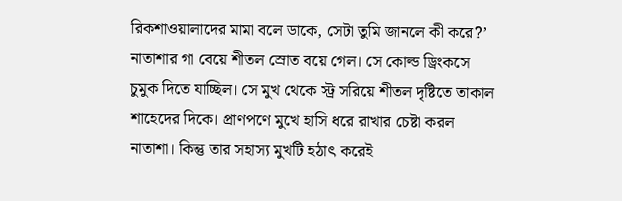রিকশাওয়ালাদের মামা বলে ডাকে, সেটা তুমি জানলে কী করে?’
নাতাশার গা বেয়ে শীতল স্রোত বয়ে গেল। সে কোল্ড ড্রিংকসে চুমুক দিতে যাচ্ছিল। সে মুখ থেকে স্ট্র সরিয়ে শীতল দৃষ্টিতে তাকাল শাহেদের দিকে। প্রাণপণে মুখে হাসি ধরে রাখার চেষ্টা করল নাতাশা। কিন্তু তার সহাস্য মুখটি হঠাৎ করেই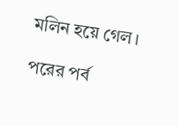মলিন হয়ে গেল।

পরের পর্ব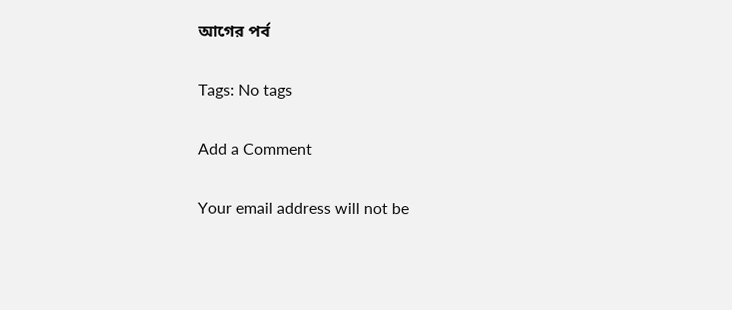আগের পর্ব

Tags: No tags

Add a Comment

Your email address will not be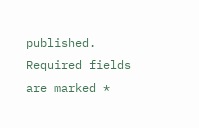published. Required fields are marked *